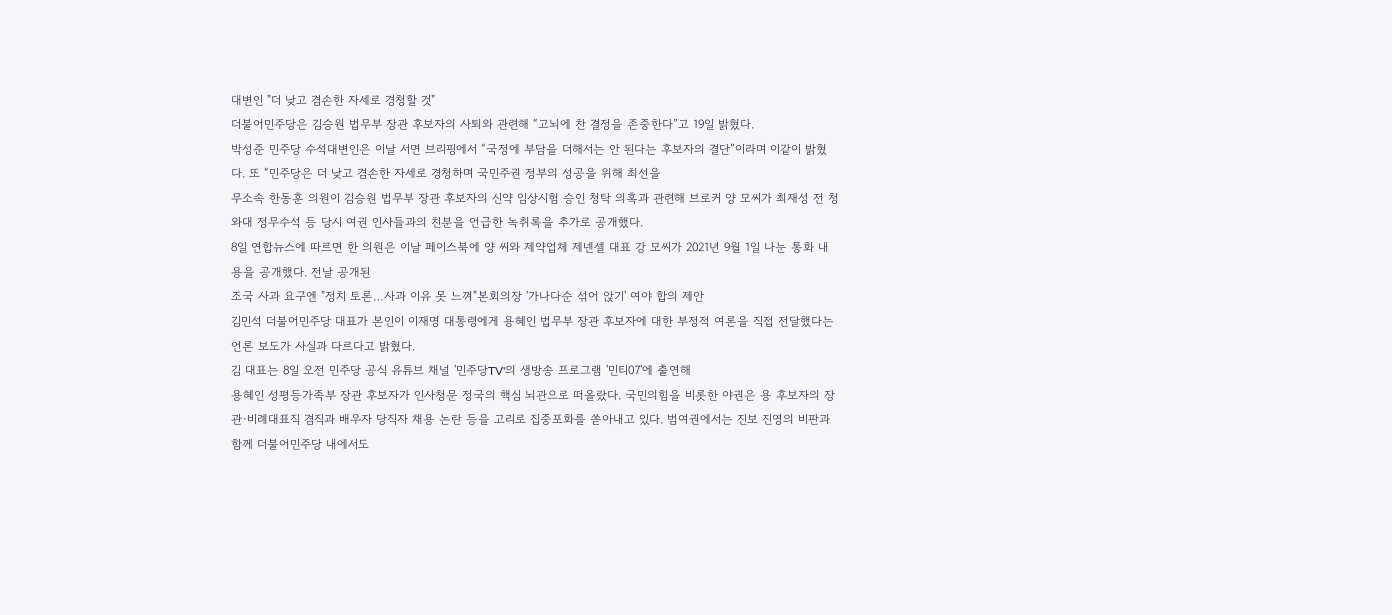대변인 "더 낮고 겸손한 자세로 경청할 것"
더불어민주당은 김승원 법무부 장관 후보자의 사퇴와 관련해 “고뇌에 찬 결정을 존중한다”고 19일 밝혔다.
박성준 민주당 수석대변인은 이날 서면 브리핑에서 “국정에 부담을 더해서는 안 된다는 후보자의 결단”이라며 이같이 밝혔다. 또 “민주당은 더 낮고 겸손한 자세로 경청하며 국민주권 정부의 성공을 위해 최선을
무소속 한동훈 의원이 김승원 법무부 장관 후보자의 신약 임상시험 승인 청탁 의혹과 관련해 브로커 양 모씨가 최재성 전 청와대 정무수석 등 당시 여권 인사들과의 친분을 언급한 녹취록을 추가로 공개했다.
8일 연합뉴스에 따르면 한 의원은 이날 페이스북에 양 씨와 제약업체 제넨셀 대표 강 모씨가 2021년 9월 1일 나눈 통화 내용을 공개했다. 전날 공개된
조국 사과 요구엔 "정치 토론…사과 이유 못 느껴"본회의장 '가나다순 섞어 앉기' 여야 합의 제안
김민석 더불어민주당 대표가 본인이 이재명 대통령에게 용혜인 법무부 장관 후보자에 대한 부정적 여론을 직접 전달했다는 언론 보도가 사실과 다르다고 밝혔다.
김 대표는 8일 오전 민주당 공식 유튜브 채널 '민주당TV'의 생방송 프로그램 '민티07'에 출연해
용혜인 성평등가족부 장관 후보자가 인사청문 정국의 핵심 뇌관으로 떠올랐다. 국민의힘을 비롯한 야권은 용 후보자의 장관·비례대표직 겸직과 배우자 당직자 채용 논란 등을 고리로 집중포화를 쏟아내고 있다. 범여권에서는 진보 진영의 비판과 함께 더불어민주당 내에서도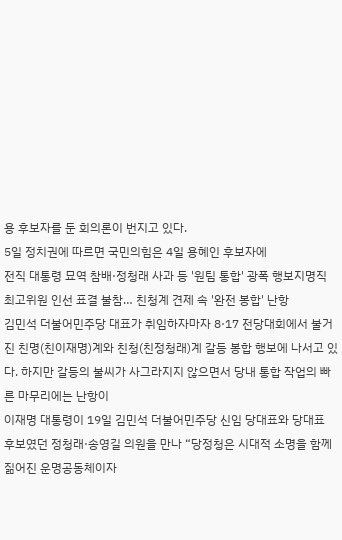용 후보자를 둔 회의론이 번지고 있다.
5일 정치권에 따르면 국민의힘은 4일 용혜인 후보자에
전직 대통령 묘역 참배·정청래 사과 등 '원팀 통합' 광폭 행보지명직 최고위원 인선 표결 불참… 친청계 견제 속 '완전 봉합' 난항
김민석 더불어민주당 대표가 취임하자마자 8·17 전당대회에서 불거진 친명(친이재명)계와 친청(친정청래)계 갈등 봉합 행보에 나서고 있다. 하지만 갈등의 불씨가 사그라지지 않으면서 당내 통합 작업의 빠른 마무리에는 난항이
이재명 대통령이 19일 김민석 더불어민주당 신임 당대표와 당대표 후보였던 정청래·송영길 의원을 만나 “당정청은 시대적 소명을 함께 짊어진 운명공동체이자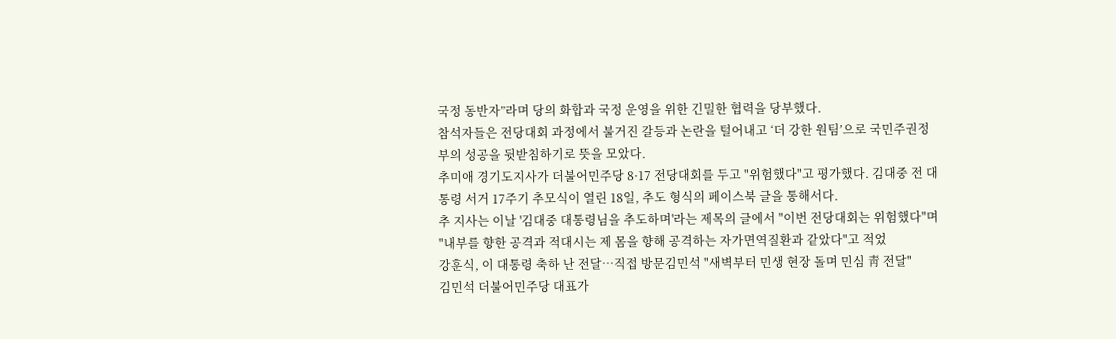국정 동반자”라며 당의 화합과 국정 운영을 위한 긴밀한 협력을 당부했다.
참석자들은 전당대회 과정에서 불거진 갈등과 논란을 털어내고 ‘더 강한 원팀’으로 국민주권정부의 성공을 뒷받침하기로 뜻을 모았다.
추미애 경기도지사가 더불어민주당 8·17 전당대회를 두고 "위험했다"고 평가했다. 김대중 전 대통령 서거 17주기 추모식이 열린 18일, 추도 형식의 페이스북 글을 통해서다.
추 지사는 이날 '김대중 대통령님을 추도하며'라는 제목의 글에서 "이번 전당대회는 위험했다"며 "내부를 향한 공격과 적대시는 제 몸을 향해 공격하는 자가면역질환과 같았다"고 적었
강훈식, 이 대통령 축하 난 전달…직접 방문김민석 "새벽부터 민생 현장 돌며 민심 靑 전달"
김민석 더불어민주당 대표가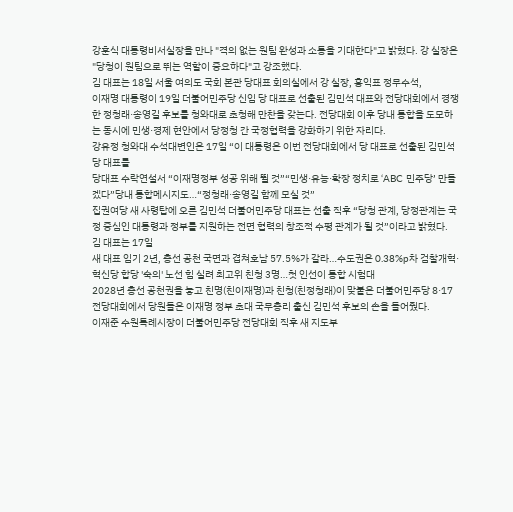강훈식 대통령비서실장을 만나 "격의 없는 원팀 완성과 소통을 기대한다"고 밝혔다. 강 실장은 "당청이 원팀으로 뛰는 역할이 중요하다"고 강조했다.
김 대표는 18일 서울 여의도 국회 본관 당대표 회의실에서 강 실장, 홍익표 정무수석,
이재명 대통령이 19일 더불어민주당 신임 당 대표로 선출된 김민석 대표와 전당대회에서 경쟁한 정청래·송영길 후보를 청와대로 초청해 만찬을 갖는다. 전당대회 이후 당내 통합을 도모하는 동시에 민생·경제 현안에서 당정청 간 국정협력을 강화하기 위한 자리다.
강유정 청와대 수석대변인은 17일 “이 대통령은 이번 전당대회에서 당 대표로 선출된 김민석 당 대표를
당대표 수락연설서 “이재명정부 성공 위해 뛸 것”“민생·유능·확장 정치로 ‘ABC 민주당’ 만들겠다”당내 통합메시지도…“정청래·송영길 함께 모실 것”
집권여당 새 사령탑에 오른 김민석 더불어민주당 대표는 선출 직후 “당청 관계, 당정관계는 국정 중심인 대통령과 정부를 지원하는 전면 협력의 창조적 수평 관계가 될 것”이라고 밝혔다.
김 대표는 17일
새 대표 임기 2년, 총선 공천 국면과 겹쳐호남 57.5%가 갈라…수도권은 0.38%p차 검찰개혁·혁신당 합당 '숙의' 노선 힘 실려 최고위 친청 3명…첫 인선이 통합 시험대
2028년 총선 공천권을 놓고 친명(친이재명)과 친청(친정청래)이 맞붙은 더불어민주당 8·17 전당대회에서 당원들은 이재명 정부 초대 국무총리 출신 김민석 후보의 손을 들어줬다.
이재준 수원특례시장이 더불어민주당 전당대회 직후 새 지도부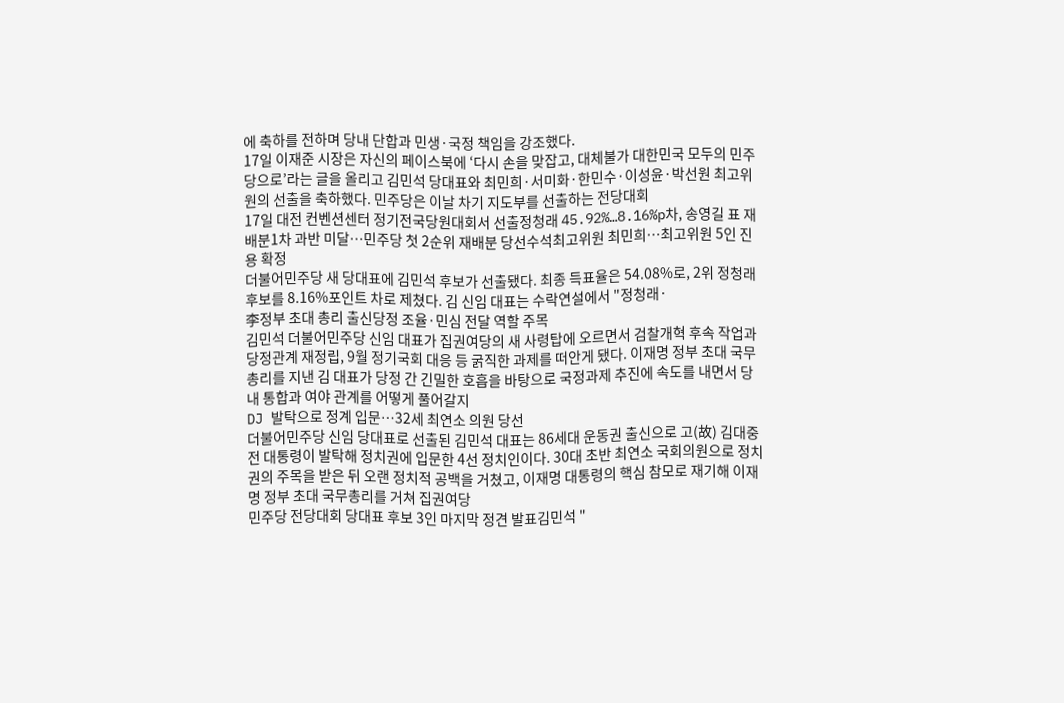에 축하를 전하며 당내 단합과 민생·국정 책임을 강조했다.
17일 이재준 시장은 자신의 페이스북에 ‘다시 손을 맞잡고, 대체불가 대한민국 모두의 민주당으로’라는 글을 올리고 김민석 당대표와 최민희·서미화·한민수·이성윤·박선원 최고위원의 선출을 축하했다. 민주당은 이날 차기 지도부를 선출하는 전당대회
17일 대전 컨벤션센터 정기전국당원대회서 선출정청래 45.92%…8.16%p차, 송영길 표 재배분1차 과반 미달…민주당 첫 2순위 재배분 당선수석최고위원 최민희…최고위원 5인 진용 확정
더불어민주당 새 당대표에 김민석 후보가 선출됐다. 최종 득표율은 54.08%로, 2위 정청래 후보를 8.16%포인트 차로 제쳤다. 김 신임 대표는 수락연설에서 "정청래·
李정부 초대 총리 출신당정 조율·민심 전달 역할 주목
김민석 더불어민주당 신임 대표가 집권여당의 새 사령탑에 오르면서 검찰개혁 후속 작업과 당정관계 재정립, 9월 정기국회 대응 등 굵직한 과제를 떠안게 됐다. 이재명 정부 초대 국무총리를 지낸 김 대표가 당정 간 긴밀한 호흡을 바탕으로 국정과제 추진에 속도를 내면서 당내 통합과 여야 관계를 어떻게 풀어갈지
DJ 발탁으로 정계 입문…32세 최연소 의원 당선
더불어민주당 신임 당대표로 선출된 김민석 대표는 86세대 운동권 출신으로 고(故) 김대중 전 대통령이 발탁해 정치권에 입문한 4선 정치인이다. 30대 초반 최연소 국회의원으로 정치권의 주목을 받은 뒤 오랜 정치적 공백을 거쳤고, 이재명 대통령의 핵심 참모로 재기해 이재명 정부 초대 국무총리를 거쳐 집권여당
민주당 전당대회 당대표 후보 3인 마지막 정견 발표김민석 "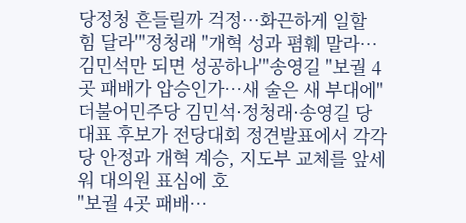당정청 흔들릴까 걱정…화끈하게 일할 힘 달라'"정청래 "개혁 성과 폄훼 말라…김민석만 되면 성공하나'"송영길 "보궐 4곳 패배가 압승인가…새 술은 새 부대에"
더불어민주당 김민석·정청래·송영길 당대표 후보가 전당대회 정견발표에서 각각 당 안정과 개혁 계승, 지도부 교체를 앞세워 대의원 표심에 호
"보궐 4곳 패배…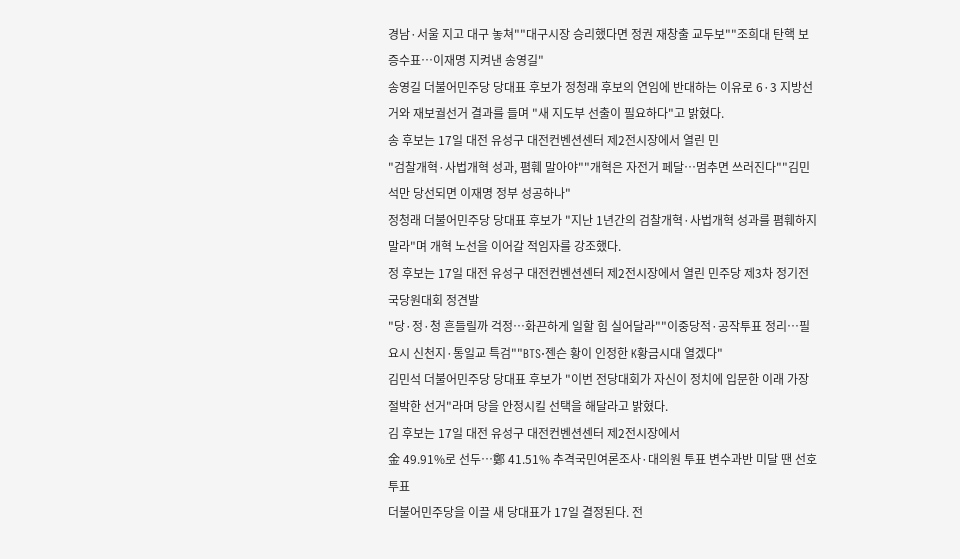경남·서울 지고 대구 놓쳐""대구시장 승리했다면 정권 재창출 교두보""조희대 탄핵 보증수표…이재명 지켜낸 송영길"
송영길 더불어민주당 당대표 후보가 정청래 후보의 연임에 반대하는 이유로 6·3 지방선거와 재보궐선거 결과를 들며 "새 지도부 선출이 필요하다"고 밝혔다.
송 후보는 17일 대전 유성구 대전컨벤션센터 제2전시장에서 열린 민
"검찰개혁·사법개혁 성과, 폄훼 말아야""개혁은 자전거 페달…멈추면 쓰러진다""김민석만 당선되면 이재명 정부 성공하나"
정청래 더불어민주당 당대표 후보가 "지난 1년간의 검찰개혁·사법개혁 성과를 폄훼하지 말라"며 개혁 노선을 이어갈 적임자를 강조했다.
정 후보는 17일 대전 유성구 대전컨벤션센터 제2전시장에서 열린 민주당 제3차 정기전국당원대회 정견발
"당·정·청 흔들릴까 걱정…화끈하게 일할 힘 실어달라""이중당적·공작투표 정리…필요시 신천지·통일교 특검""BTS·젠슨 황이 인정한 K황금시대 열겠다"
김민석 더불어민주당 당대표 후보가 "이번 전당대회가 자신이 정치에 입문한 이래 가장 절박한 선거"라며 당을 안정시킬 선택을 해달라고 밝혔다.
김 후보는 17일 대전 유성구 대전컨벤션센터 제2전시장에서
金 49.91%로 선두…鄭 41.51% 추격국민여론조사·대의원 투표 변수과반 미달 땐 선호투표
더불어민주당을 이끌 새 당대표가 17일 결정된다. 전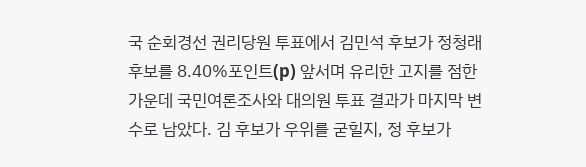국 순회경선 권리당원 투표에서 김민석 후보가 정청래 후보를 8.40%포인트(p) 앞서며 유리한 고지를 점한 가운데 국민여론조사와 대의원 투표 결과가 마지막 변수로 남았다. 김 후보가 우위를 굳힐지, 정 후보가